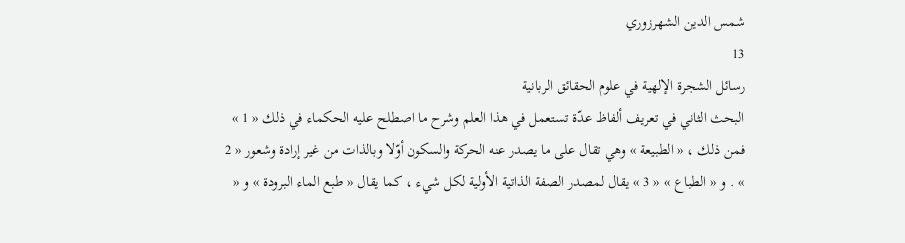شمس الدين الشهرزوري
13
رسائل الشجرة الإلهية في علوم الحقائق الربانية
البحث الثاني في تعريف ألفاظ عدّة تستعمل في هذا العلم وشرح ما اصطلح عليه الحكماء في ذلك « 1 » فمن ذلك ، « الطبيعة » وهي تقال على ما يصدر عنه الحركة والسكون أوّلا وبالذات من غير إرادة وشعور « 2 » . و « الطباع » « 3 » يقال لمصدر الصفة الذاتية الأولية لكل شيء ، كما يقال « طبع الماء البرودة » و «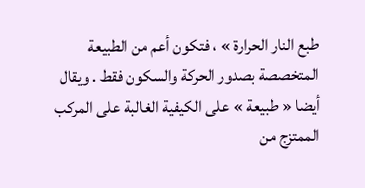طبع النار الحرارة » ، فتكون أعم من الطبيعة المتخصصة بصدور الحركة والسكون فقط . ويقال أيضا « طبيعة » على الكيفية الغالبة على المركب الممتزج من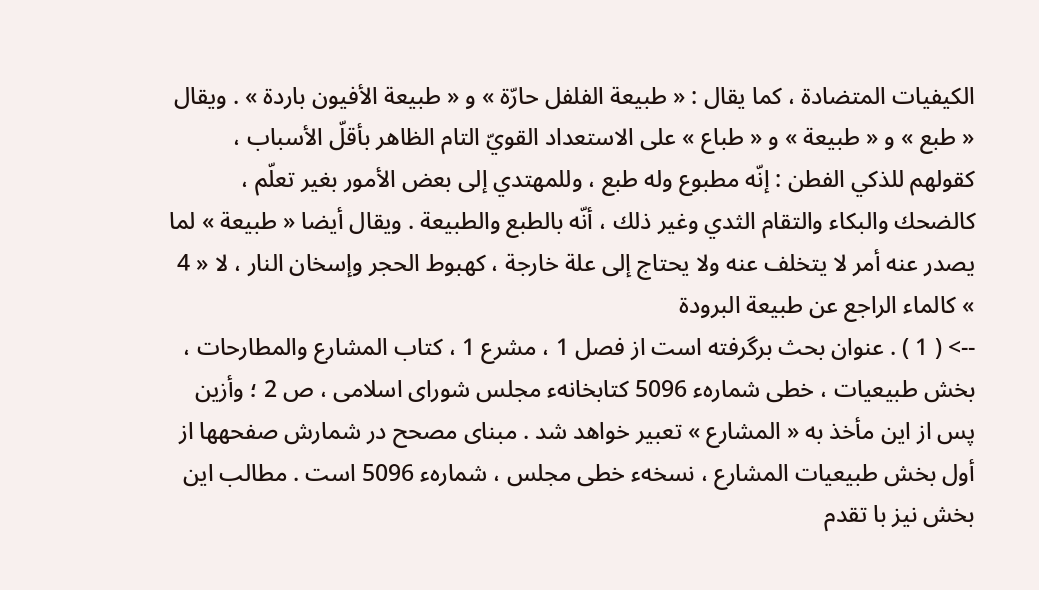الكيفيات المتضادة ، كما يقال : « طبيعة الفلفل حارّة » و « طبيعة الأفيون باردة » . ويقال « طبع » و « طبيعة » و « طباع » على الاستعداد القويّ التام الظاهر بأقلّ الأسباب ، كقولهم للذكي الفطن : إنّه مطبوع وله طبع ، وللمهتدي إلى بعض الأمور بغير تعلّم ، كالضحك والبكاء والتقام الثدي وغير ذلك ، أنّه بالطبع والطبيعة . ويقال أيضا « طبيعة » لما يصدر عنه أمر لا يتخلف عنه ولا يحتاج إلى علة خارجة ، كهبوط الحجر وإسخان النار ، لا « 4 » كالماء الراجع عن طبيعة البرودة
--> ( 1 ) . عنوان بحث برگرفته است از فصل 1 ، مشرع 1 ، كتاب المشارع والمطارحات ، بخش طبيعيات ، خطى شمارهء 5096 كتابخانهء مجلس شوراى اسلامى ، ص 2 ؛ وأزين پس از اين مأخذ به « المشارع » تعبير خواهد شد . مبناى مصحح در شمارش صفحهها از أول بخش طبيعيات المشارع ، نسخهء خطى مجلس ، شمارهء 5096 است . مطالب اين بخش نيز با تقدم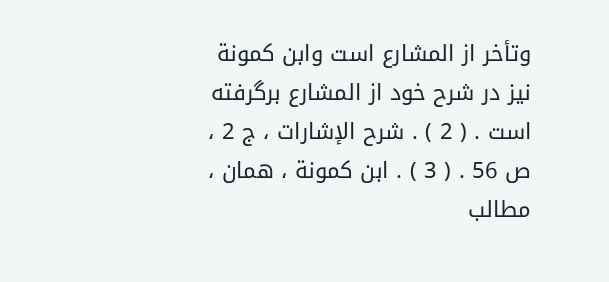وتأخر از المشارع است وابن كمونة نيز در شرح خود از المشارع برگرفته است . ( 2 ) . شرح الإشارات ، ج 2 ، ص 56 . ( 3 ) . ابن كمونة ، همان ، مطالب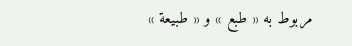مربوط به « طبع » و « طبيعة »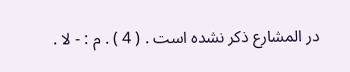در المشارع ذكر نشده است . ( 4 ) . م : - لا .